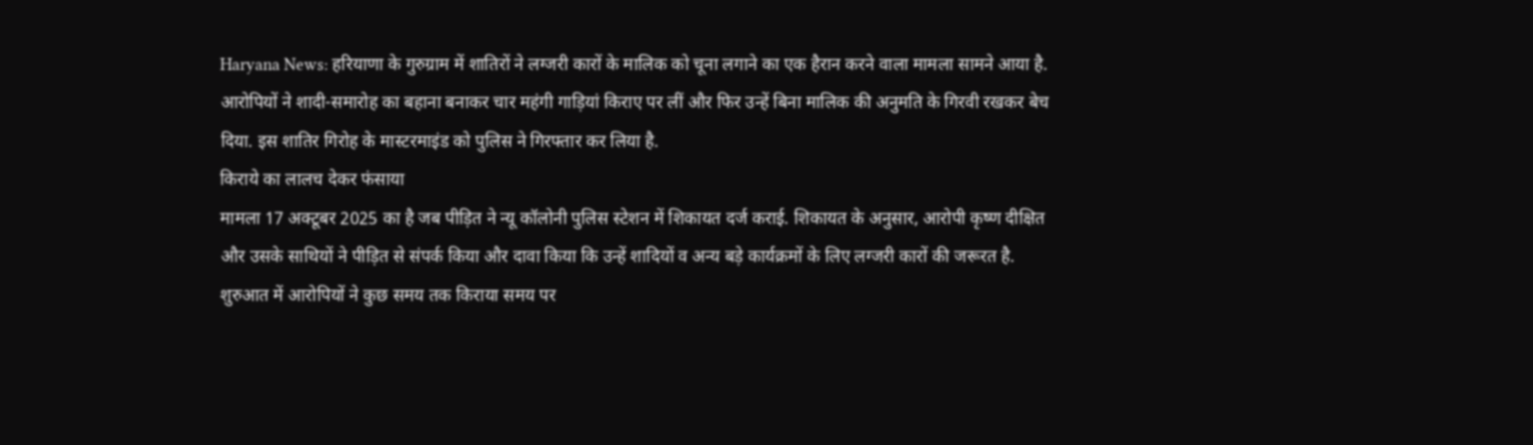Haryana News: हरियाणा के गुरुग्राम में शातिरों ने लग्जरी कारों के मालिक को चूना लगाने का एक हैरान करने वाला मामला सामने आया है. आरोपियों ने शादी-समारोह का बहाना बनाकर चार महंगी गाड़ियां किराए पर लीं और फिर उन्हें बिना मालिक की अनुमति के गिरवी रखकर बेच दिया. इस शातिर गिरोह के मास्टरमाइंड को पुलिस ने गिरफ्तार कर लिया है.
किराये का लालच देकर फंसाया
मामला 17 अक्टूबर 2025 का है जब पीड़ित ने न्यू कॉलोनी पुलिस स्टेशन में शिकायत दर्ज कराई. शिकायत के अनुसार, आरोपी कृष्ण दीक्षित और उसके साथियों ने पीड़ित से संपर्क किया और दावा किया कि उन्हें शादियों व अन्य बड़े कार्यक्रमों के लिए लग्जरी कारों की जरूरत है. शुरुआत में आरोपियों ने कुछ समय तक किराया समय पर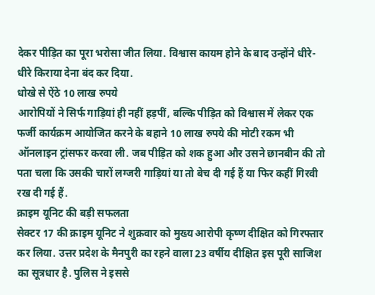देकर पीड़ित का पूरा भरोसा जीत लिया. विश्वास कायम होने के बाद उन्होंने धीरे-धीरे किराया देना बंद कर दिया.
धोखे से ऐंठे 10 लाख रुपये
आरोपियों ने सिर्फ गाड़ियां ही नहीं हड़पीं, बल्कि पीड़ित को विश्वास में लेकर एक फर्जी कार्यक्रम आयोजित करने के बहाने 10 लाख रुपये की मोटी रकम भी ऑनलाइन ट्रांसफर करवा ली. जब पीड़ित को शक हुआ और उसने छानबीन की तो पता चला कि उसकी चारों लग्जरी गाड़ियां या तो बेच दी गई हैं या फिर कहीं गिरवी रख दी गई हैं.
क्राइम यूनिट की बड़ी सफलता
सेक्टर 17 की क्राइम यूनिट ने शुक्रवार को मुख्य आरोपी कृष्ण दीक्षित को गिरफ्तार कर लिया. उत्तर प्रदेश के मैनपुरी का रहने वाला 23 वर्षीय दीक्षित इस पूरी साजिश का सूत्रधार है. पुलिस ने इससे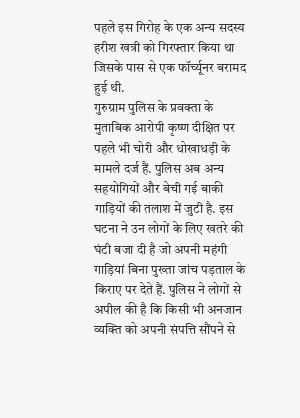पहले इस गिरोह के एक अन्य सदस्य हरीश खत्री को गिरफ्तार किया था जिसके पास से एक फॉर्च्यूनर बरामद हुई थी.
गुरुग्राम पुलिस के प्रवक्ता के मुताबिक आरोपी कृष्ण दीक्षित पर पहले भी चोरी और धोखाधड़ी के मामले दर्ज हैं. पुलिस अब अन्य सहयोगियों और बेची गई बाकी गाड़ियों की तलाश में जुटी है. इस घटना ने उन लोगों के लिए खतरे की घंटी बजा दी है जो अपनी महंगी गाड़ियां बिना पुख्ता जांच पड़ताल के किराए पर देते हैं. पुलिस ने लोगों से अपील की है कि किसी भी अनजान व्यक्ति को अपनी संपत्ति सौंपने से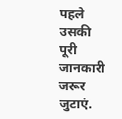पहले उसकी पूरी जानकारी जरूर जुटाएं.